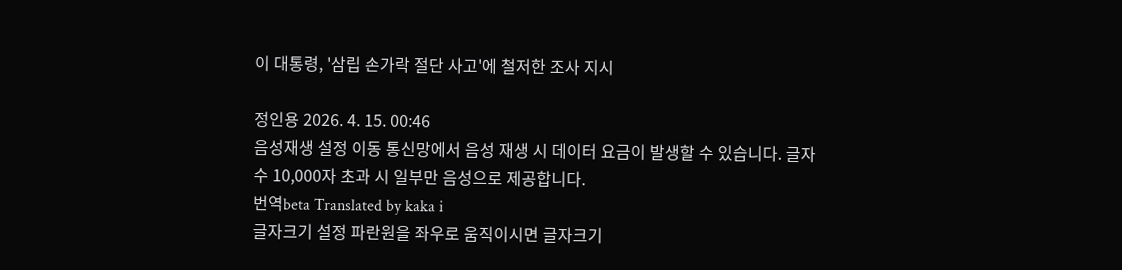이 대통령, '삼립 손가락 절단 사고'에 철저한 조사 지시

정인용 2026. 4. 15. 00:46
음성재생 설정 이동 통신망에서 음성 재생 시 데이터 요금이 발생할 수 있습니다. 글자 수 10,000자 초과 시 일부만 음성으로 제공합니다.
번역beta Translated by kaka i
글자크기 설정 파란원을 좌우로 움직이시면 글자크기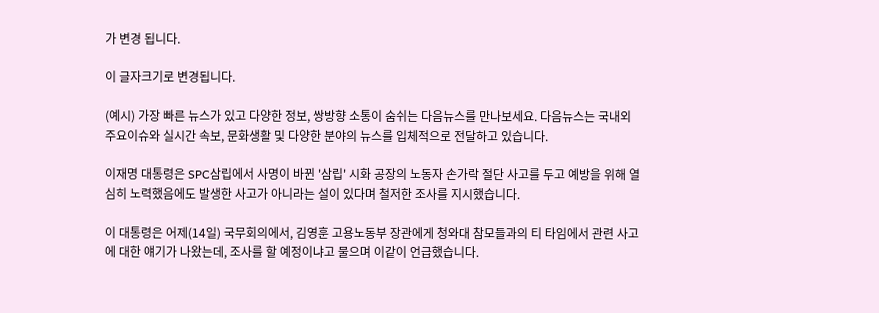가 변경 됩니다.

이 글자크기로 변경됩니다.

(예시) 가장 빠른 뉴스가 있고 다양한 정보, 쌍방향 소통이 숨쉬는 다음뉴스를 만나보세요. 다음뉴스는 국내외 주요이슈와 실시간 속보, 문화생활 및 다양한 분야의 뉴스를 입체적으로 전달하고 있습니다.

이재명 대통령은 SPC삼립에서 사명이 바뀐 '삼립' 시화 공장의 노동자 손가락 절단 사고를 두고 예방을 위해 열심히 노력했음에도 발생한 사고가 아니라는 설이 있다며 철저한 조사를 지시했습니다.

이 대통령은 어제(14일) 국무회의에서, 김영훈 고용노동부 장관에게 청와대 참모들과의 티 타임에서 관련 사고에 대한 얘기가 나왔는데, 조사를 할 예정이냐고 물으며 이같이 언급했습니다.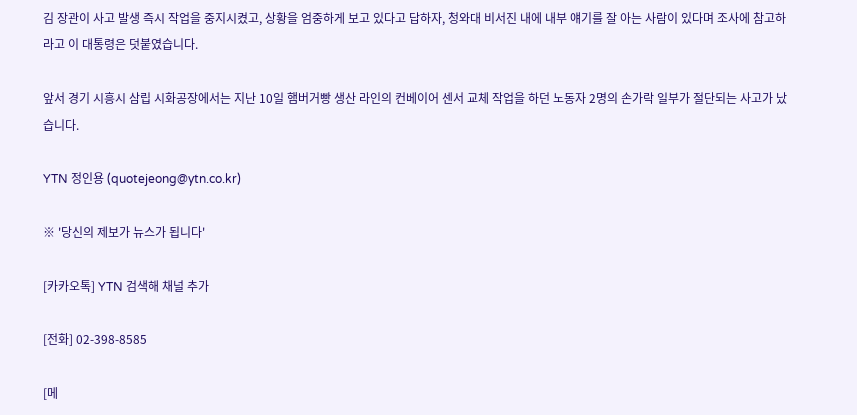김 장관이 사고 발생 즉시 작업을 중지시켰고, 상황을 엄중하게 보고 있다고 답하자, 청와대 비서진 내에 내부 얘기를 잘 아는 사람이 있다며 조사에 참고하라고 이 대통령은 덧붙였습니다.

앞서 경기 시흥시 삼립 시화공장에서는 지난 10일 햄버거빵 생산 라인의 컨베이어 센서 교체 작업을 하던 노동자 2명의 손가락 일부가 절단되는 사고가 났습니다.

YTN 정인용 (quotejeong@ytn.co.kr)

※ '당신의 제보가 뉴스가 됩니다'

[카카오톡] YTN 검색해 채널 추가

[전화] 02-398-8585

[메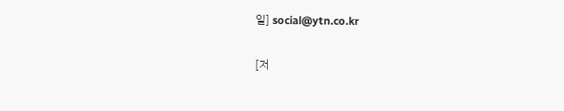일] social@ytn.co.kr

[저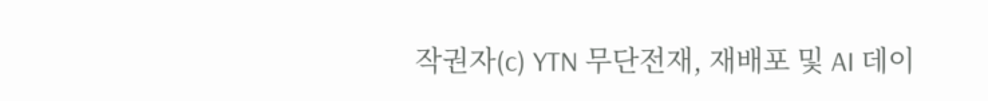작권자(c) YTN 무단전재, 재배포 및 AI 데이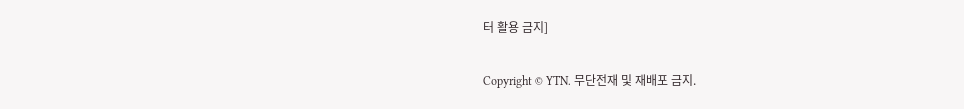터 활용 금지]

Copyright © YTN. 무단전재 및 재배포 금지.